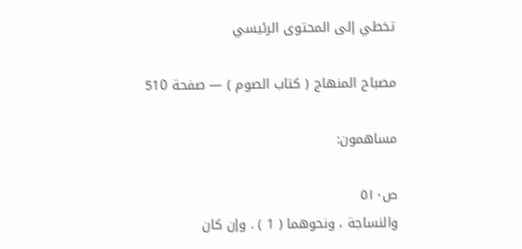تخطي إلى المحتوى الرئيسي

مصباح المنهاج ( كتاب الصوم ) — صفحة 510

مساهمون:

ص٥١٠
والنساجة ، ونحوهما ( 1 ) . وإن كان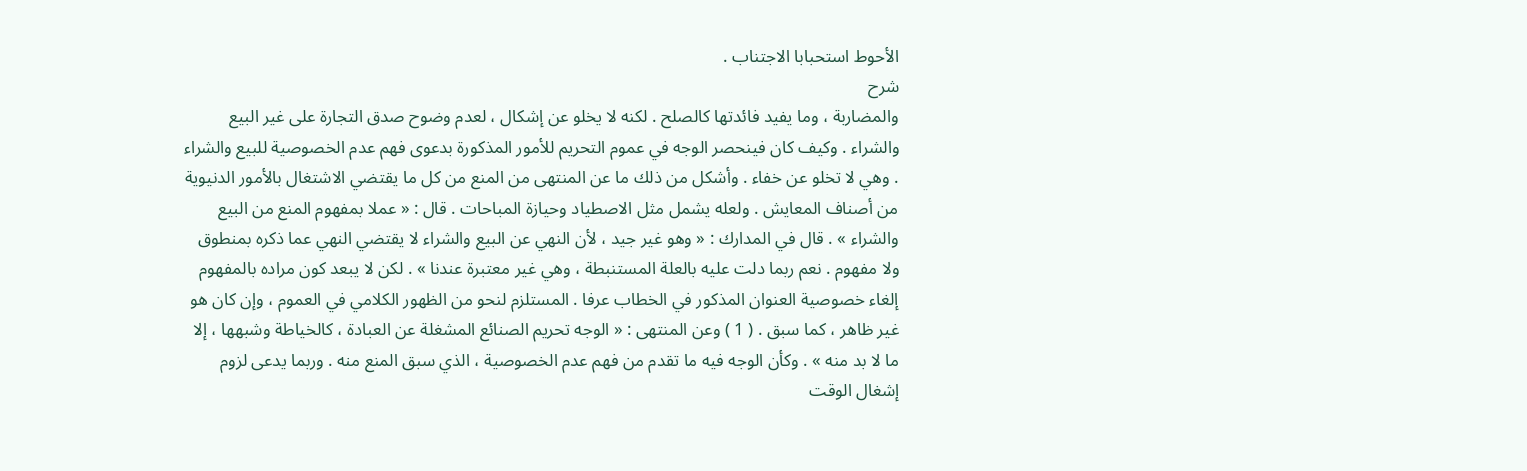الأحوط استحبابا الاجتناب .
شرح
والمضاربة ، وما يفيد فائدتها كالصلح . لكنه لا يخلو عن إشكال ، لعدم وضوح صدق التجارة على غير البيع والشراء . وكيف كان فينحصر الوجه في عموم التحريم للأمور المذكورة بدعوى فهم عدم الخصوصية للبيع والشراء . وهي لا تخلو عن خفاء . وأشكل من ذلك ما عن المنتهى من المنع من كل ما يقتضي الاشتغال بالأمور الدنيوية من أصناف المعايش . ولعله يشمل مثل الاصطياد وحيازة المباحات . قال : « عملا بمفهوم المنع من البيع والشراء » . قال في المدارك : « وهو غير جيد ، لأن النهي عن البيع والشراء لا يقتضي النهي عما ذكره بمنطوق ولا مفهوم . نعم ربما دلت عليه بالعلة المستنبطة ، وهي غير معتبرة عندنا » . لكن لا يبعد كون مراده بالمفهوم إلغاء خصوصية العنوان المذكور في الخطاب عرفا . المستلزم لنحو من الظهور الكلامي في العموم ، وإن كان هو غير ظاهر ، كما سبق . ( 1 ) وعن المنتهى : « الوجه تحريم الصنائع المشغلة عن العبادة ، كالخياطة وشبهها ، إلا ما لا بد منه » . وكأن الوجه فيه ما تقدم من فهم عدم الخصوصية ، الذي سبق المنع منه . وربما يدعى لزوم إشغال الوقت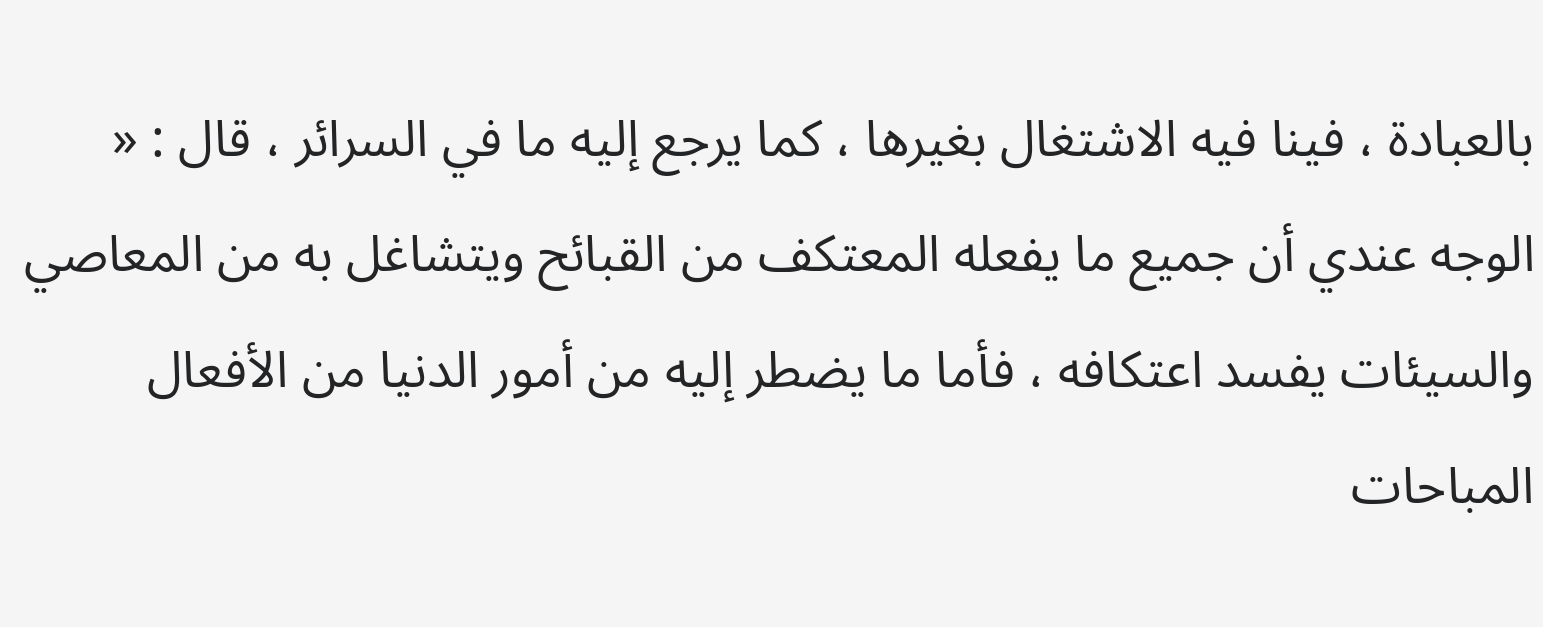بالعبادة ، فينا فيه الاشتغال بغيرها ، كما يرجع إليه ما في السرائر ، قال : « الوجه عندي أن جميع ما يفعله المعتكف من القبائح ويتشاغل به من المعاصي والسيئات يفسد اعتكافه ، فأما ما يضطر إليه من أمور الدنيا من الأفعال المباحات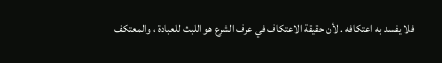فلا يفسد به اعتكافه . لأن حقيقة الاعتكاف في عرف الشرع هو اللبث للعبادة ، والمعتكف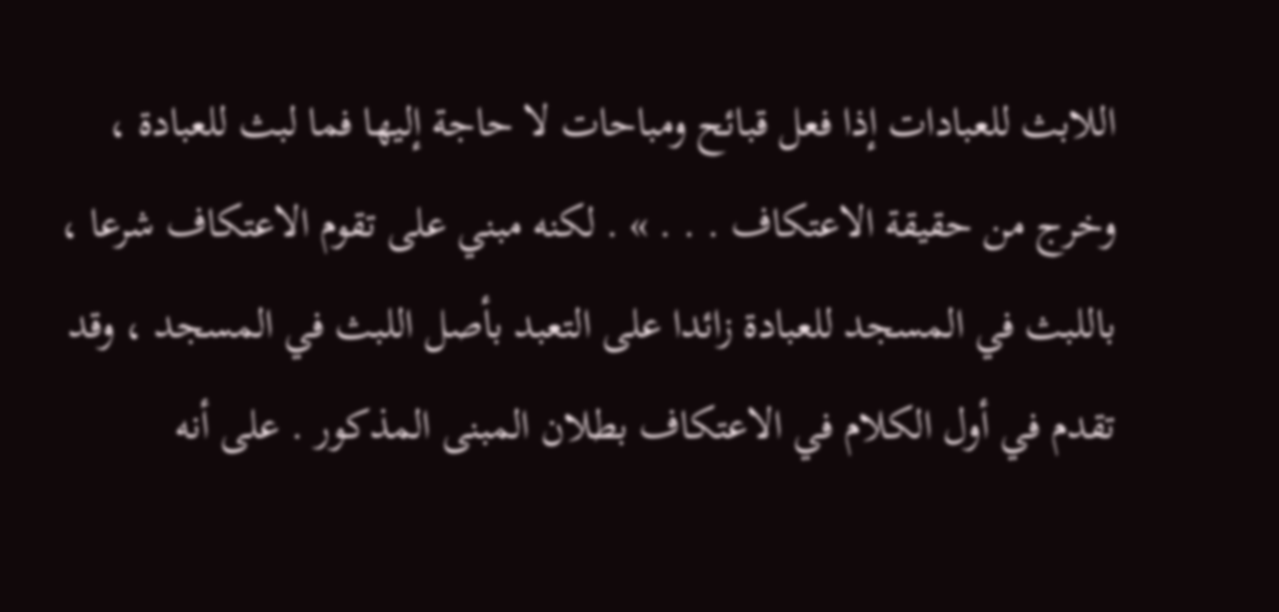اللابث للعبادات إذا فعل قبائح ومباحات لا حاجة إليها فما لبث للعبادة ، وخرج من حقيقة الاعتكاف . . . » . لكنه مبني على تقوم الاعتكاف شرعا ، باللبث في المسجد للعبادة زائدا على التعبد بأصل اللبث في المسجد ، وقد تقدم في أول الكلام في الاعتكاف بطلان المبنى المذكور . على أنه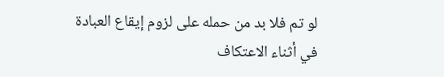لو تم فلا بد من حمله على لزوم إيقاع العبادة في أثناء الاعتكاف